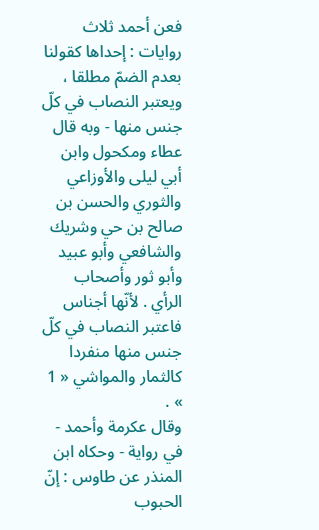فعن أحمد ثلاث روايات : إحداها كقولنا بعدم الضمّ مطلقا ، ويعتبر النصاب في كلّ جنس منها - وبه قال عطاء ومكحول وابن أبي ليلى والأوزاعي والثوري والحسن بن صالح بن حي وشريك والشافعي وأبو عبيد وأبو ثور وأصحاب الرأي . لأنّها أجناس فاعتبر النصاب في كلّ جنس منها منفردا كالثمار والمواشي « 1 » .
وقال عكرمة وأحمد - في رواية - وحكاه ابن المنذر عن طاوس : إنّ الحبوب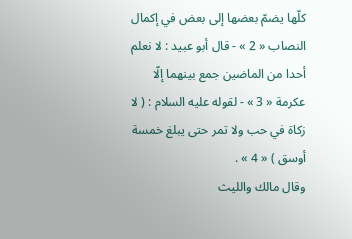كلّها يضمّ بعضها إلى بعض في إكمال النصاب « 2 » - قال أبو عبيد : لا نعلم أحدا من الماضين جمع بينهما إلّا عكرمة « 3 » - لقوله عليه السلام : ( لا زكاة في حب ولا تمر حتى يبلغ خمسة أوسق ) « 4 » .
وقال مالك والليث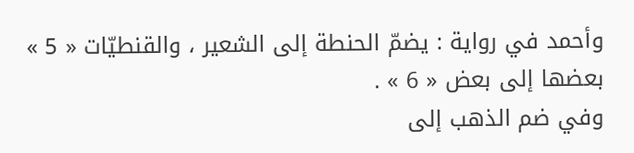وأحمد في رواية : يضمّ الحنطة إلى الشعير ، والقنطيّات « 5 » بعضها إلى بعض « 6 » .
وفي ضم الذهب إلى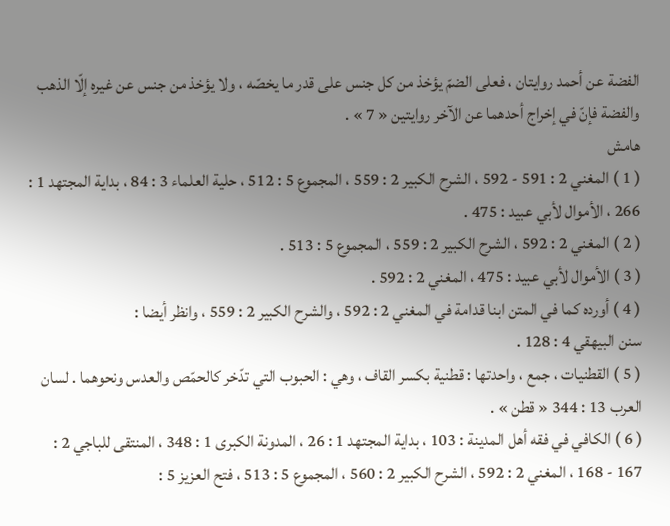الفضة عن أحمد روايتان ، فعلى الضمّ يؤخذ من كل جنس على قدر ما يخصّه ، ولا يؤخذ من جنس عن غيره إلّا الذهب والفضة فإنّ في إخراج أحدهما عن الآخر روايتين « 7 » .
هامش
( 1 ) المغني 2 : 591 - 592 ، الشرح الكبير 2 : 559 ، المجموع 5 : 512 ، حلية العلماء 3 : 84 ، بداية المجتهد 1 : 266 ، الأموال لأبي عبيد : 475 .
( 2 ) المغني 2 : 592 ، الشرح الكبير 2 : 559 ، المجموع 5 : 513 .
( 3 ) الأموال لأبي عبيد : 475 ، المغني 2 : 592 .
( 4 ) أورده كما في المتن ابنا قدامة في المغني 2 : 592 ، والشرح الكبير 2 : 559 ، وانظر أيضا :
سنن البيهقي 4 : 128 .
( 5 ) القطنيات ، جمع ، واحدتها : قطنية بكسر القاف ، وهي : الحبوب التي تدّخر كالحمّص والعدس ونحوهما . لسان العرب 13 : 344 « قطن » .
( 6 ) الكافي في فقه أهل المدينة : 103 ، بداية المجتهد 1 : 26 ، المدونة الكبرى 1 : 348 ، المنتقى للباجي 2 : 167 - 168 ، المغني 2 : 592 ، الشرح الكبير 2 : 560 ، المجموع 5 : 513 ، فتح العزيز 5 :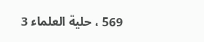569 ، حلية العلماء 3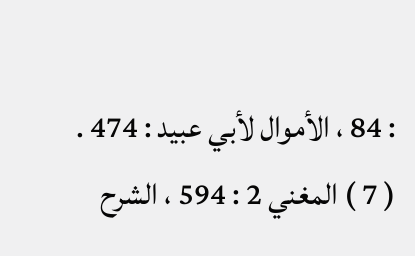: 84 ، الأموال لأبي عبيد : 474 .
( 7 ) المغني 2 : 594 ، الشرح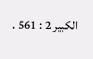الكبير 2 : 561 .